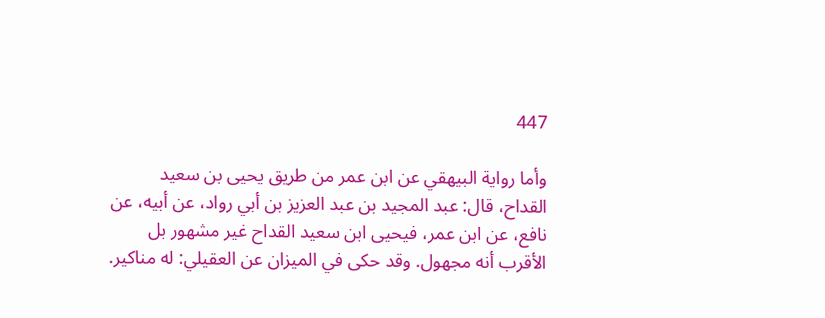447

وأما رواية البيهقي عن ابن عمر من طريق يحيى بن سعيد القداح، قال: عبد المجيد بن عبد العزيز بن أبي رواد، عن أبيه، عن نافع، عن ابن عمر، فيحيى ابن سعيد القداح غير مشهور بل الأقرب أنه مجهول. وقد حكى في الميزان عن العقيلي: له مناكير.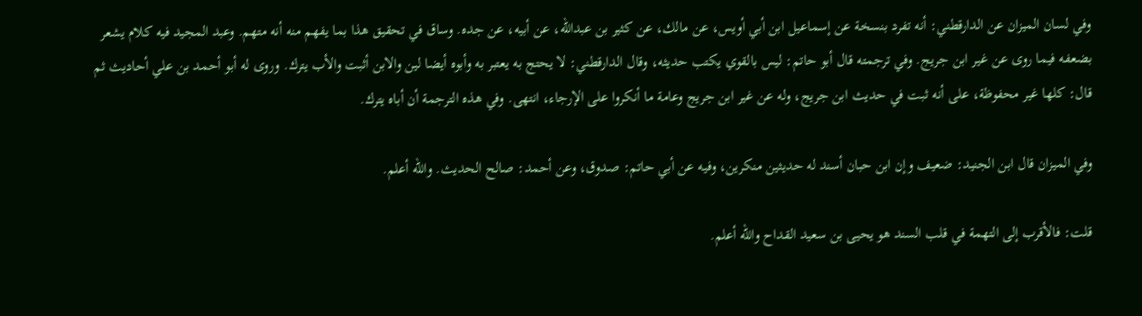وفي لسان الميزان عن الدارقطني: أنه تفرد بنسخة عن إسماعيل ابن أبي أويس، عن مالك، عن كثير بن عبدالله، عن أبيه، عن جده. وساق في تحقيق هذا بما يفهم منه أنه متهم. وعبد المجيد فيه كلام يشعر بضعفه فيما روى عن غير ابن جريج. وفي ترجمته قال أبو حاتم: ليس بالقوي يكتب حديثه، وقال الدارقطني: لا يحتج به يعتبر به وأبوه أيضا لين والابن أثبت والأب يترك. وروى له أبو أحمد بن علي أحاديث ثم قال: كلها غير محفوظة، على أنه ثبت في حديث ابن جريج، وله عن غير ابن جريج وعامة ما أنكروا على الإرجاء، انتهى. وفي هذه الترجمة أن أباه يترك.

وفي الميزان قال ابن الجنيد: ضعيف وإن ابن حبان أسند له حديثين منكرين، وفيه عن أبي حاتم: صدوق، وعن أحمد: صالح الحديث. والله أعلم.

قلت: فالأقرب إلى التهمة في قلب السند هو يحيى بن سعيد القداح والله أعلم.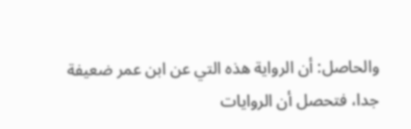والحاصل: أن الرواية هذه التي عن ابن عمر ضعيفة جدا، فتحصل أن الروايات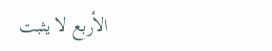الأربع لا يثبت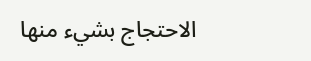الاحتجاج بشيء منها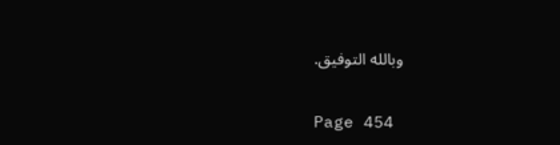وبالله التوفيق.

Page 454